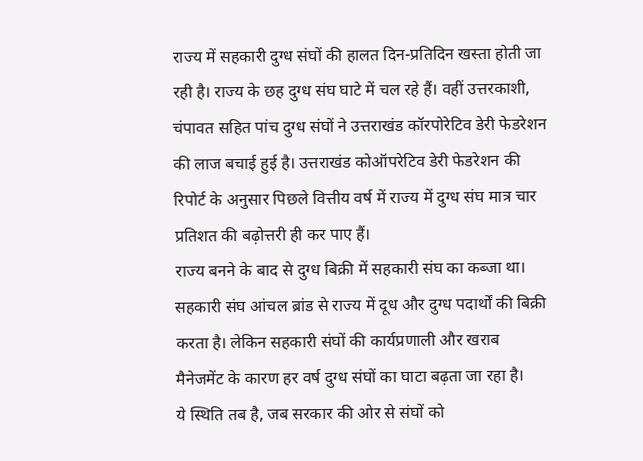राज्य में सहकारी दुग्ध संघों की हालत दिन-प्रतिदिन खस्ता होती जा रही है। राज्य के छह दुग्ध संघ घाटे में चल रहे हैं। वहीं उत्तरकाशी, चंपावत सहित पांच दुग्ध संघों ने उत्तराखंड कॉरपोरेटिव डेरी फेडरेशन की लाज बचाई हुई है। उत्तराखंड कोऑपरेटिव डेरी फेडरेशन की रिपोर्ट के अनुसार पिछले वित्तीय वर्ष में राज्य में दुग्ध संघ मात्र चार प्रतिशत की बढ़ोत्तरी ही कर पाए हैं।
राज्य बनने के बाद से दुग्ध बिक्री में सहकारी संघ का कब्जा था। सहकारी संघ आंचल ब्रांड से राज्य में दूध और दुग्ध पदार्थों की बिक्री करता है। लेकिन सहकारी संघों की कार्यप्रणाली और खराब मैनेजमेंट के कारण हर वर्ष दुग्ध संघों का घाटा बढ़ता जा रहा है।
ये स्थिति तब है, जब सरकार की ओर से संघों को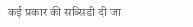कई प्रकार की सब्सिडी दी जा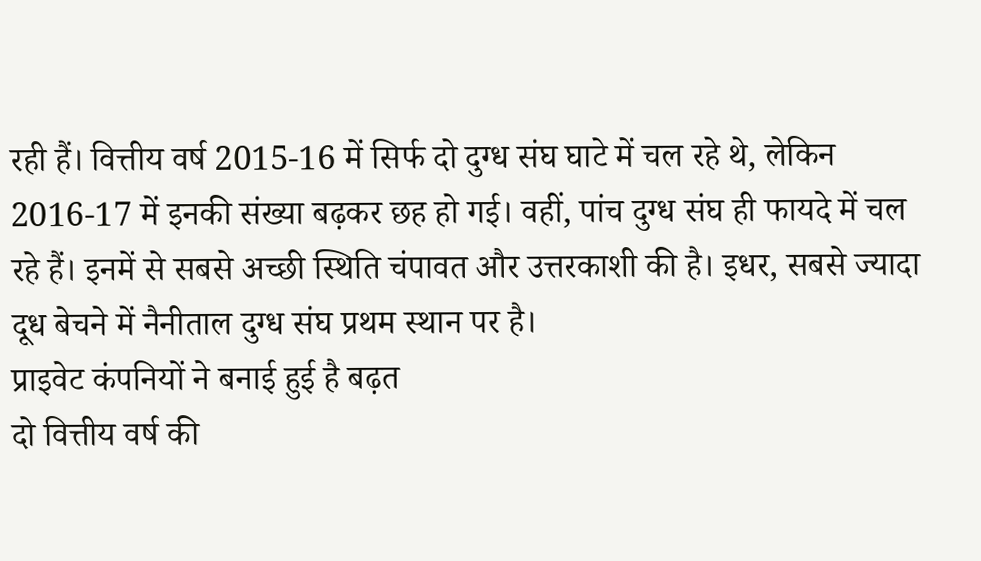रही हैं। वित्तीय वर्ष 2015-16 में सिर्फ दो दुग्ध संघ घाटे में चल रहे थे, लेकिन 2016-17 में इनकी संख्या बढ़कर छह हो गई। वहीं, पांच दुग्ध संघ ही फायदे में चल रहे हैं। इनमें से सबसे अच्छी स्थिति चंपावत और उत्तरकाशी की है। इधर, सबसे ज्यादा दूध बेचने में नैनीताल दुग्ध संघ प्रथम स्थान पर है।
प्राइवेट कंपनियों ने बनाई हुई है बढ़त
दो वित्तीय वर्ष की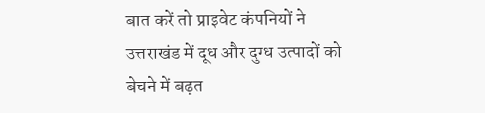बात करें तो प्राइवेट कंपनियों ने उत्तराखंड में दूध और दुग्ध उत्पादों को बेचने में बढ़त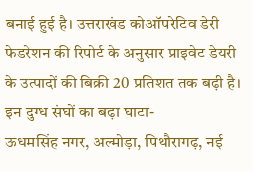बनाई हुई है। उत्तराखंड कोऑपरेटिव डेरी फेडरेशन की रिपोर्ट के अनुसार प्राइवेट डेयरी के उत्पादों की बिक्री 20 प्रतिशत तक बढ़ी है।
इन दुग्ध संघों का बढ़ा घाटा-
ऊधमसिंह नगर, अल्मोड़ा, पिथौरागढ़, नई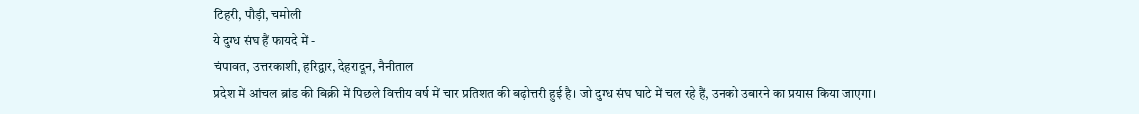टिहरी, पौड़ी, चमोली
ये दुग्ध संघ हैं फायदे में -
चंपावत, उत्तरकाशी, हरिद्वार, देहरादून, नैनीताल
प्रदेश में आंचल ब्रांड की बिक्री में पिछले वित्तीय वर्ष में चार प्रतिशत की बढ़ोत्तरी हुई है। जो दुग्ध संघ घाटे में चल रहे हैं, उनको उबारने का प्रयास किया जाएगा।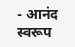- आनंद स्वरूप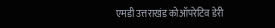एमडी उत्तराखंड कोऑपरेटिव डेरी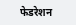फेडरेशन